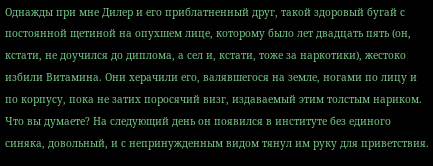Однажды при мне Дилер и его приблатненный друг, такой здоровый бугай с постоянной щетиной на опухшем лице, которому было лет двадцать пять (он, кстати, не доучился до диплома, а сел и, кстати, тоже за наркотики), жестоко избили Витамина. Они херачили его, валявшегося на земле, ногами по лицу и по корпусу, пока не затих поросячий визг, издаваемый этим толстым нариком. Что вы думаете? На следующий день он появился в институте без единого синяка, довольный, и с непринужденным видом тянул им руку для приветствия.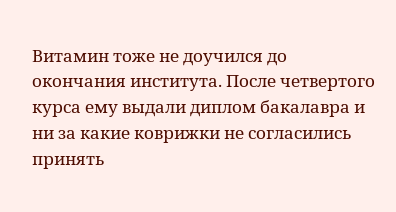Витамин тоже не доучился до окончания института. После четвертого курса ему выдали диплом бакалавра и ни за какие коврижки не согласились принять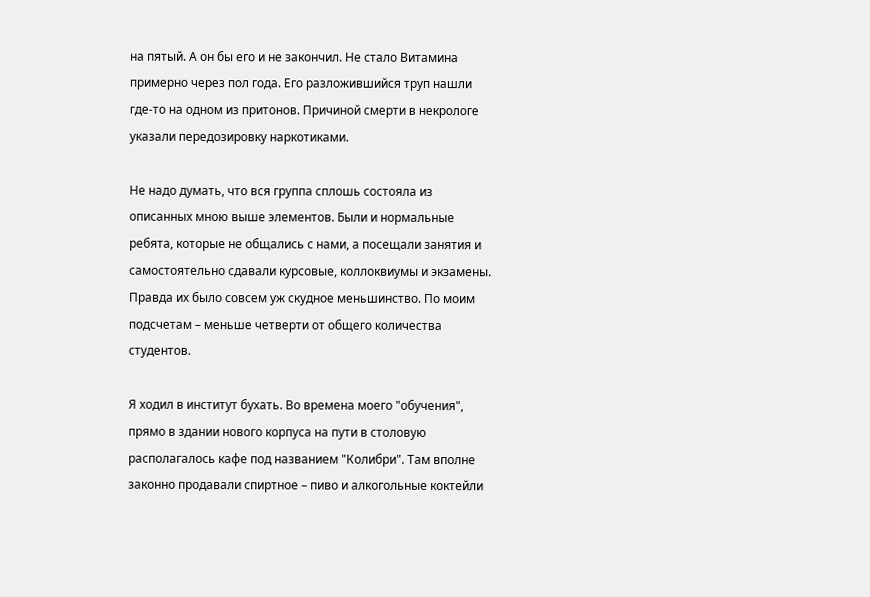на пятый. А он бы его и не закончил. Не стало Витамина примерно через пол года. Его разложившийся труп нашли где-то на одном из притонов. Причиной смерти в некрологе указали передозировку наркотиками.

Не надо думать, что вся группа сплошь состояла из описанных мною выше элементов. Были и нормальные ребята, которые не общались с нами, а посещали занятия и самостоятельно сдавали курсовые, коллоквиумы и экзамены. Правда их было совсем уж скудное меньшинство. По моим подсчетам – меньше четверти от общего количества студентов.

Я ходил в институт бухать. Во времена моего "обучения", прямо в здании нового корпуса на пути в столовую располагалось кафе под названием "Колибри". Там вполне законно продавали спиртное – пиво и алкогольные коктейли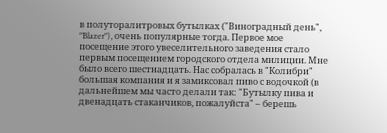в полуторалитровых бутылках ("Виноградный день", "Blazer"), очень популярные тогда. Первое мое посещение этого увеселительного заведения стало первым посещением городского отдела милиции. Мне было всего шестнадцать. Нас собралась в "Колибри" большая компания и я замиксовал пиво с водочкой (в дальнейшем мы часто делали так: "Бутылку пива и двенадцать стаканчиков, пожалуйста" – берешь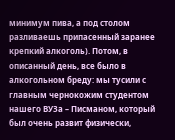минимум пива, а под столом разливаешь припасенный заранее крепкий алкоголь). Потом, в описанный день, все было в алкогольном бреду: мы тусили с главным чернокожим студентом нашего ВУЗа – Писманом, который был очень развит физически,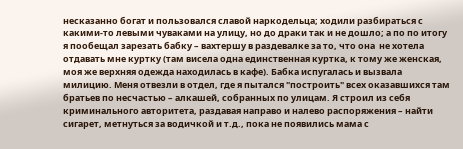несказанно богат и пользовался славой наркодельца; ходили разбираться с какими-то левыми чуваками на улицу, но до драки так и не дошло; а по по итогу я пообещал зарезать бабку – вахтершу в раздевалке за то, что она  не хотела отдавать мне куртку (там висела одна единственная куртка, к тому же женская, моя же верхняя одежда находилась в кафе). Бабка испугалась и вызвала милицию. Меня отвезли в отдел, где я пытался "построить" всех оказавшихся там братьев по несчастью – алкашей, собранных по улицам. Я строил из себя криминального авторитета, раздавая направо и налево распоряжения – найти сигарет, метнуться за водичкой и т.д., пока не появились мама с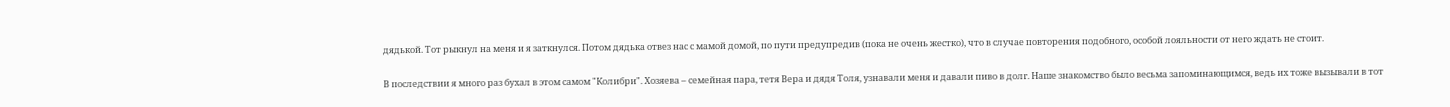дядькой. Тот рыкнул на меня и я заткнулся. Потом дядька отвез нас с мамой домой, по пути предупредив (пока не очень жестко), что в случае повторения подобного, особой лояльности от него ждать не стоит.

В последствии я много раз бухал в этом самом "Колибри". Хозяева – семейная пара, тетя Вера и дядя Толя, узнавали меня и давали пиво в долг. Наше знакомство было весьма запоминающимся, ведь их тоже вызывали в тот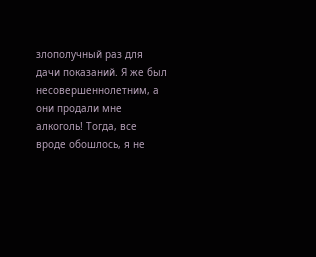злополучный раз для дачи показаний. Я же был несовершеннолетним, а они продали мне алкоголь! Тогда, все вроде обошлось, я не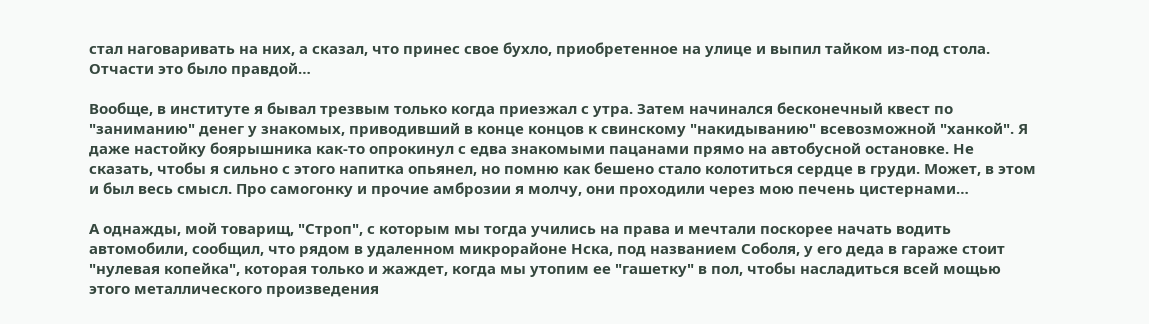стал наговаривать на них, а сказал, что принес свое бухло, приобретенное на улице и выпил тайком из-под стола. Отчасти это было правдой…

Вообще, в институте я бывал трезвым только когда приезжал с утра. Затем начинался бесконечный квест по "заниманию" денег у знакомых, приводивший в конце концов к свинскому "накидыванию" всевозможной "ханкой". Я даже настойку боярышника как-то опрокинул с едва знакомыми пацанами прямо на автобусной остановке. Не сказать, чтобы я сильно с этого напитка опьянел, но помню как бешено стало колотиться сердце в груди. Может, в этом и был весь смысл. Про самогонку и прочие амброзии я молчу, они проходили через мою печень цистернами…

А однажды, мой товарищ, "Строп", с которым мы тогда учились на права и мечтали поскорее начать водить автомобили, сообщил, что рядом в удаленном микрорайоне Нска, под названием Соболя, у его деда в гараже стоит "нулевая копейка", которая только и жаждет, когда мы утопим ее "гашетку" в пол, чтобы насладиться всей мощью этого металлического произведения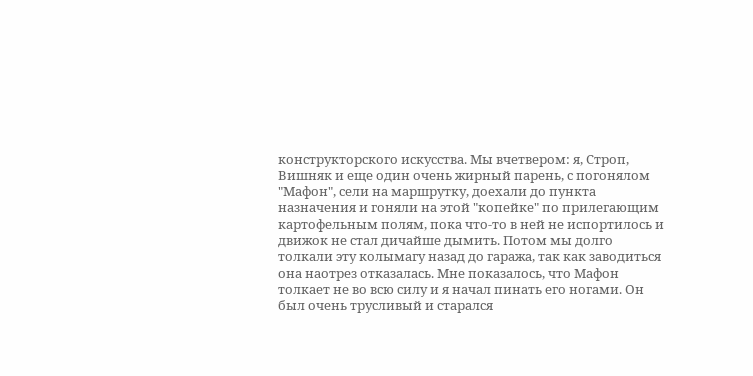конструкторского искусства. Мы вчетвером: я, Строп, Вишняк и еще один очень жирный парень, с погонялом "Мафон", сели на маршрутку, доехали до пункта назначения и гоняли на этой "копейке" по прилегающим картофельным полям, пока что-то в ней не испортилось и движок не стал дичайше дымить. Потом мы долго толкали эту колымагу назад до гаража, так как заводиться она наотрез отказалась. Мне показалось, что Мафон толкает не во всю силу и я начал пинать его ногами. Он был очень трусливый и старался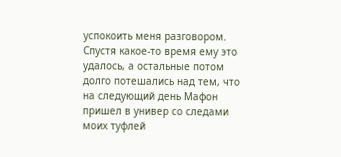успокоить меня разговором. Спустя какое-то время ему это удалось, а остальные потом долго потешались над тем, что на следующий день Мафон пришел в универ со следами моих туфлей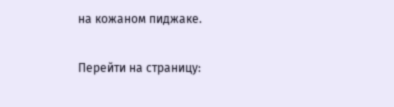на кожаном пиджаке.

Перейти на страницу: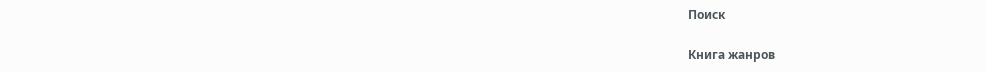Поиск

Книга жанров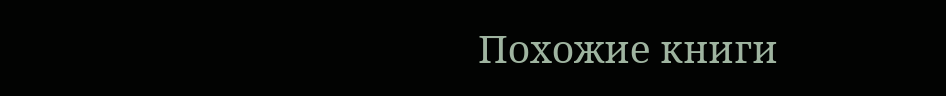Похожие книги